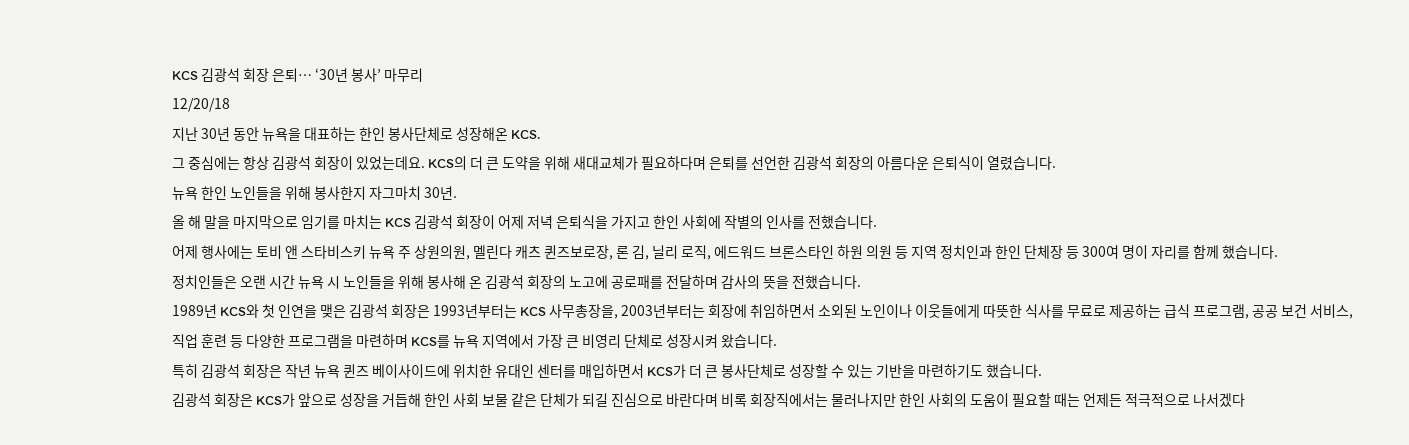KCS 김광석 회장 은퇴… ‘30년 봉사’ 마무리
12/20/18
지난 30년 동안 뉴욕을 대표하는 한인 봉사단체로 성장해온 KCS.
그 중심에는 항상 김광석 회장이 있었는데요. KCS의 더 큰 도약을 위해 새대교체가 필요하다며 은퇴를 선언한 김광석 회장의 아름다운 은퇴식이 열렸습니다.
뉴욕 한인 노인들을 위해 봉사한지 자그마치 30년.
올 해 말을 마지막으로 임기를 마치는 KCS 김광석 회장이 어제 저녁 은퇴식을 가지고 한인 사회에 작별의 인사를 전했습니다.
어제 행사에는 토비 앤 스타비스키 뉴욕 주 상원의원, 멜린다 캐츠 퀸즈보로장, 론 김, 닐리 로직, 에드워드 브론스타인 하원 의원 등 지역 정치인과 한인 단체장 등 300여 명이 자리를 함께 했습니다.
정치인들은 오랜 시간 뉴욕 시 노인들을 위해 봉사해 온 김광석 회장의 노고에 공로패를 전달하며 감사의 뜻을 전했습니다.
1989년 KCS와 첫 인연을 맺은 김광석 회장은 1993년부터는 KCS 사무총장을, 2003년부터는 회장에 취임하면서 소외된 노인이나 이웃들에게 따뜻한 식사를 무료로 제공하는 급식 프로그램, 공공 보건 서비스, 직업 훈련 등 다양한 프로그램을 마련하며 KCS를 뉴욕 지역에서 가장 큰 비영리 단체로 성장시켜 왔습니다.
특히 김광석 회장은 작년 뉴욕 퀸즈 베이사이드에 위치한 유대인 센터를 매입하면서 KCS가 더 큰 봉사단체로 성장할 수 있는 기반을 마련하기도 했습니다.
김광석 회장은 KCS가 앞으로 성장을 거듭해 한인 사회 보물 같은 단체가 되길 진심으로 바란다며 비록 회장직에서는 물러나지만 한인 사회의 도움이 필요할 때는 언제든 적극적으로 나서겠다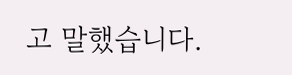고 말했습니다.